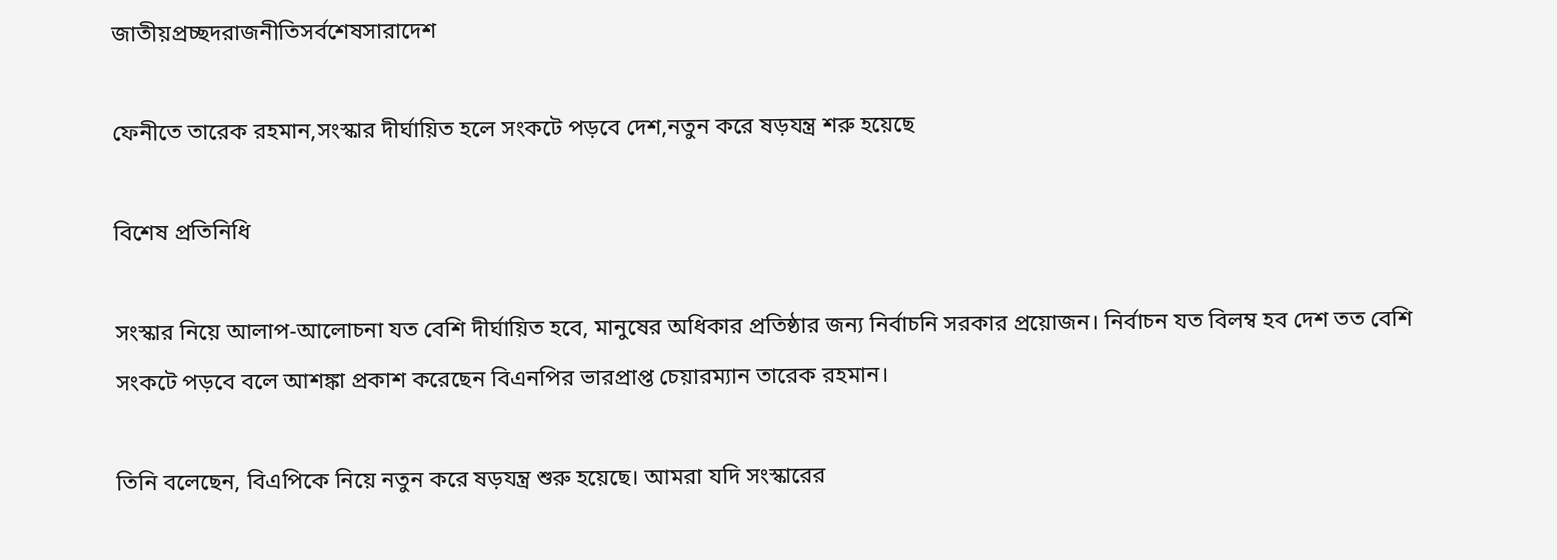জাতীয়প্রচ্ছদরাজনীতিসর্বশেষসারাদেশ

ফেনীতে তারেক রহমান,সংস্কার দীর্ঘায়িত হলে সংকটে পড়বে দেশ,নতুন করে ষড়যন্ত্র শরু হয়েছে

বিশেষ প্রতিনিধি

সংস্কার নিয়ে আলাপ-আলোচনা যত বেশি দীর্ঘায়িত হবে, মানুষের অধিকার প্রতিষ্ঠার জন্য নির্বাচনি সরকার প্রয়োজন। নির্বাচন যত বিলম্ব হব দেশ তত বেশি সংকটে পড়বে বলে আশঙ্কা প্রকাশ করেছেন বিএনপির ভারপ্রাপ্ত চেয়ারম্যান তারেক রহমান।

তিনি বলেছেন, বিএপিকে নিয়ে নতুন করে ষড়যন্ত্র শুরু হয়েছে। আমরা যদি সংস্কারের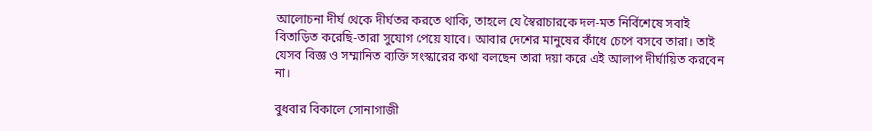আলোচনা দীর্ঘ থেকে দীর্ঘতর করতে থাকি, তাহলে যে স্বৈরাচারকে দল-মত নির্বিশেষে সবাই বিতাড়িত করেছি-তারা সুযোগ পেয়ে যাবে। আবার দেশের মানুষের কাঁধে চেপে বসবে তারা। তাই যেসব বিজ্ঞ ও সম্মানিত ব্যক্তি সংস্কারের কথা বলছেন তারা দয়া করে এই আলাপ দীর্ঘায়িত করবেন না।

বুধবার বিকালে সোনাগাজী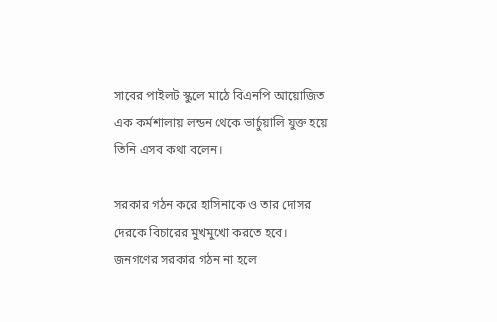সাবের পাইলট স্কুলে মাঠে বিএনপি আয়োজিত এক কর্মশালায় লন্ডন থেকে ভার্চুয়ালি যুক্ত হয়ে তিনি এসব কথা বলেন।

সরকার গঠন করে হাসিনাকে ও তার দোসর দেরকে বিচারের মুখমুখো করতে হবে। জনগণের সরকার গঠন না হলে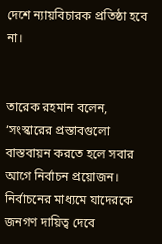দেশে ন্যায়বিচারক প্রতিষ্ঠা হবে না।


তারেক রহমান বলেন, ‘সংস্কারের প্রস্তাবগুলো বাস্তবায়ন করতে হলে সবার আগে নির্বাচন প্রয়োজন। নির্বাচনের মাধ্যমে যাদেরকে জনগণ দায়িত্ব দেবে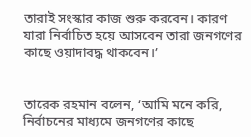তারাই সংস্কার কাজ শুরু করবেন। কারণ যারা নির্বাচিত হয়ে আসবেন তারা জনগণের কাছে ওয়াদাবদ্ধ থাকবেন।’


তারেক রহমান বলেন, ‘আমি মনে করি, নির্বাচনের মাধ্যমে জনগণের কাছে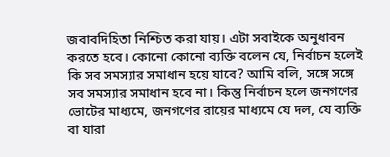জবাবদিহিতা নিশ্চিত করা যায়। এটা সবাইকে অনুধাবন করতে হবে। কোনো কোনো ব্যক্তি বলেন যে, নির্বাচন হলেই কি সব সমস্যার সমাধান হয়ে যাবে? আমি বলি, সঙ্গে সঙ্গে সব সমস্যার সমাধান হবে না। কিন্তু নির্বাচন হলে জনগণের ভোটের মাধ্যমে, জনগণের রায়ের মাধ্যমে যে দল, যে ব্যক্তি বা যারা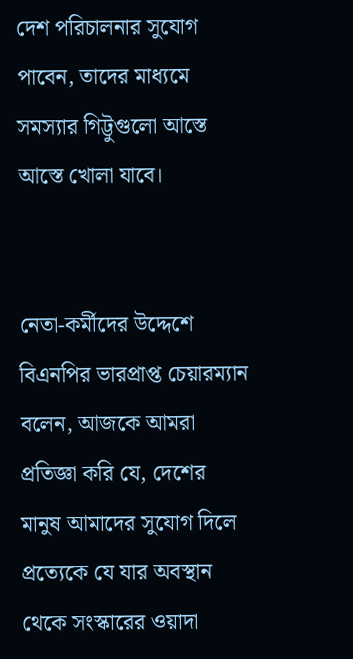দেশ পরিচালনার সুযোগ পাবেন, তাদের মাধ্যমে সমস্যার গিট্টুগুলো আস্তে আস্তে খোলা যাবে।


নেতা-কর্মীদের উদ্দেশে বিএনপির ভারপ্রাপ্ত চেয়ারম্যান বলেন, আজকে আমরা প্রতিজ্ঞা করি যে, দেশের মানুষ আমাদের সুযোগ দিলে প্রত্যেকে যে যার অবস্থান থেকে সংস্কারের ওয়াদা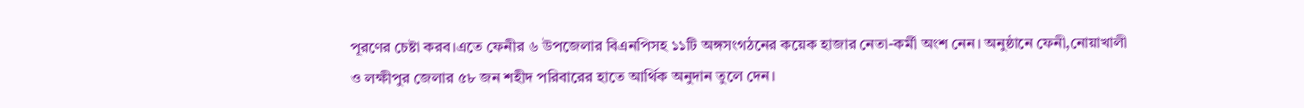পূরণের চেষ্টা করব।এতে ফেনীর ৬ উপজেলার বিএনপিসহ ১১টি অঙ্গসংগঠনের কয়েক হাজার নেতা-কর্মী অংশ নেন। অনুষ্ঠানে ফেনী,নোয়াখালী ও লক্ষীপুর জেলার ৫৮ জন শহীদ পরিবারের হাতে আর্থিক অনুদান তুলে দেন।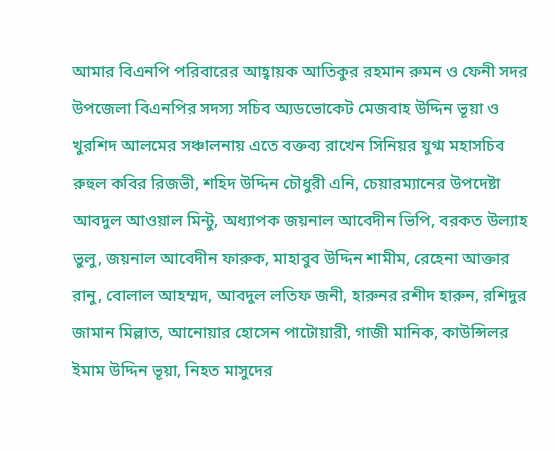আমার বিএনপি পরিবারের আহ্বায়ক আতিকুর রহমান রুমন ও ফেনী সদর উপজেলা বিএনপির সদস্য সচিব অ্যডভোকেট মেজবাহ উদ্দিন ভূয়া ও খুরশিদ আলমের সঞ্চালনায় এতে বক্তব্য রাখেন সিনিয়র যুগ্ম মহাসচিব রুহুল কবির রিজভী, শহিদ উদ্দিন চৌধুরী এনি, চেয়ারম্যানের উপদেষ্টা আবদুল আওয়াল মিন্টু, অধ্যাপক জয়নাল আবেদীন ভিপি, বরকত উল্যাহ ভুলু, জয়নাল আবেদীন ফারুক, মাহাবুব উদ্দিন শামীম, রেহেনা আক্তার রানু, বোলাল আহম্মদ, আবদুল লতিফ জনী, হারুনর রশীদ হারুন, রশিদুর জামান মিল্লাত, আনোয়ার হোসেন পাটোয়ারী, গাজী মানিক, কাউন্সিলর ইমাম উদ্দিন ভূয়া, নিহত মাসুদের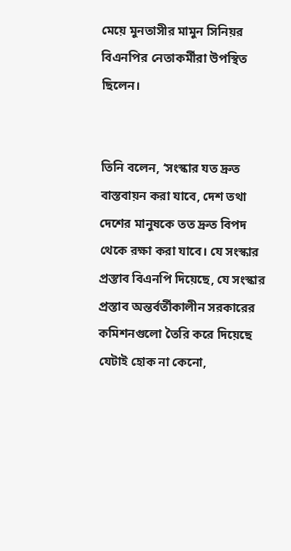মেয়ে মুনতাসীর মামুন সিনিয়র বিএনপির নেতাকর্মীরা উপস্থিত ছিলেন।


তিনি বলেন, ‘সংস্কার যত দ্রুত বাস্তবায়ন করা যাবে, দেশ তথা দেশের মানুষকে তত দ্রুত বিপদ থেকে রক্ষা করা যাবে। যে সংস্কার প্রস্তাব বিএনপি দিয়েছে, যে সংস্কার প্রস্তাব অন্তর্বর্তীকালীন সরকারের কমিশনগুলো তৈরি করে দিয়েছে যেটাই হোক না কেনো,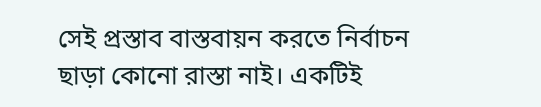সেই প্রস্তাব বাস্তবায়ন করতে নির্বাচন ছাড়া কোনো রাস্তা নাই। একটিই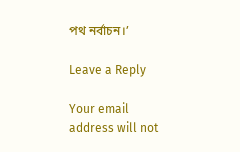পথ নর্বাচন।’

Leave a Reply

Your email address will not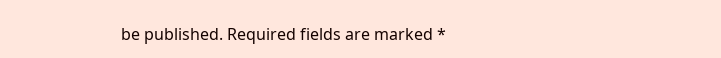be published. Required fields are marked *